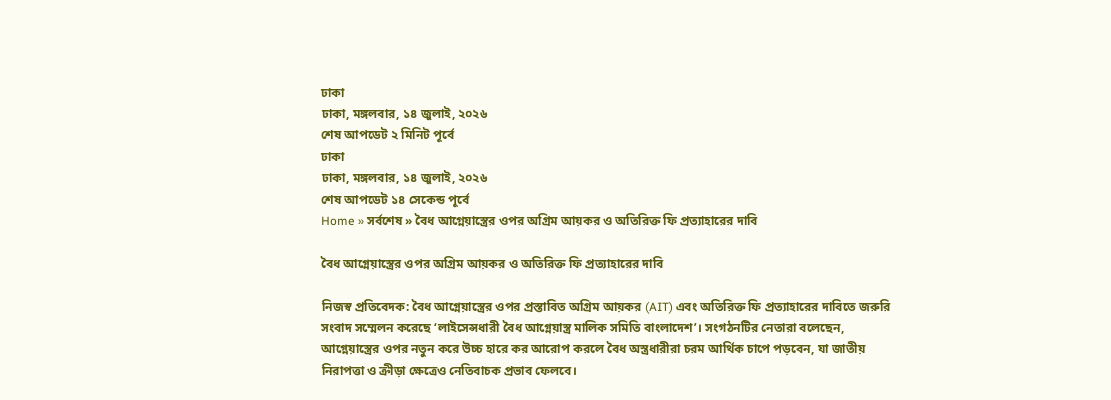ঢাকা
ঢাকা, মঙ্গলবার, ১৪ জুলাই, ২০২৬
শেষ আপডেট ২ মিনিট পূর্বে
ঢাকা
ঢাকা, মঙ্গলবার, ১৪ জুলাই, ২০২৬
শেষ আপডেট ১৪ সেকেন্ড পূর্বে
Home » সর্বশেষ » বৈধ আগ্নেয়াস্ত্রের ওপর অগ্রিম আয়কর ও অতিরিক্ত ফি প্রত্যাহারের দাবি

বৈধ আগ্নেয়াস্ত্রের ওপর অগ্রিম আয়কর ও অতিরিক্ত ফি প্রত্যাহারের দাবি

নিজস্ব প্রতিবেদক: বৈধ আগ্নেয়াস্ত্রের ওপর প্রস্তাবিত অগ্রিম আয়কর (AIT) এবং অতিরিক্ত ফি প্রত্যাহারের দাবিতে জরুরি সংবাদ সম্মেলন করেছে ‘লাইসেন্সধারী বৈধ আগ্নেয়াস্ত্র মালিক সমিতি বাংলাদেশ’। সংগঠনটির নেতারা বলেছেন, আগ্নেয়াস্ত্রের ওপর নতুন করে উচ্চ হারে কর আরোপ করলে বৈধ অস্ত্রধারীরা চরম আর্থিক চাপে পড়বেন, যা জাতীয় নিরাপত্তা ও ক্রীড়া ক্ষেত্রেও নেতিবাচক প্রভাব ফেলবে।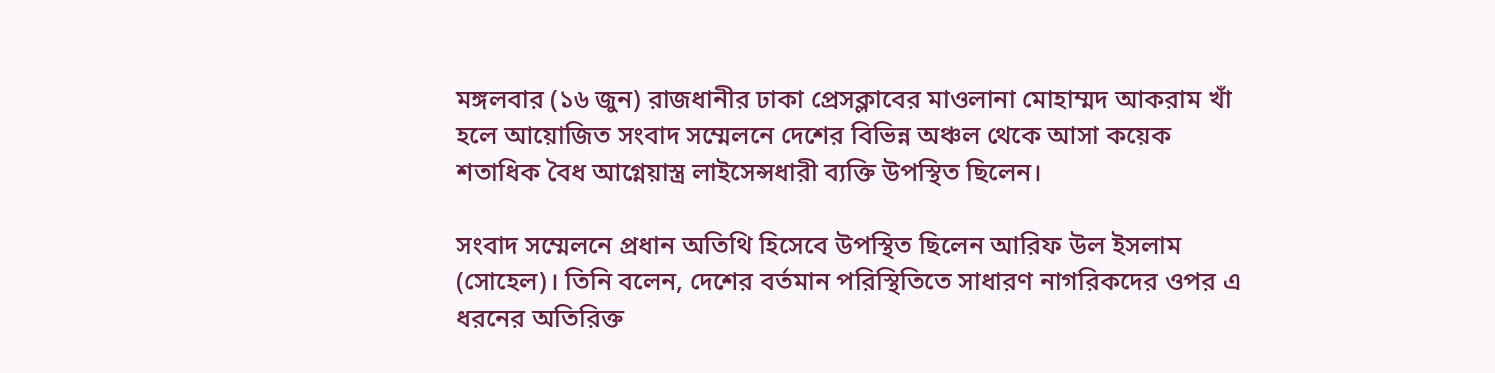মঙ্গলবার (১৬ জুন) রাজধানীর ঢাকা প্রেসক্লাবের মাওলানা মোহাম্মদ আকরাম খাঁ হলে আয়োজিত সংবাদ সম্মেলনে দেশের বিভিন্ন অঞ্চল থেকে আসা কয়েক শতাধিক বৈধ আগ্নেয়াস্ত্র লাইসেন্সধারী ব্যক্তি উপস্থিত ছিলেন।

সংবাদ সম্মেলনে প্রধান অতিথি হিসেবে উপস্থিত ছিলেন আরিফ উল ইসলাম (সোহেল)। তিনি বলেন, দেশের বর্তমান পরিস্থিতিতে সাধারণ নাগরিকদের ওপর এ ধরনের অতিরিক্ত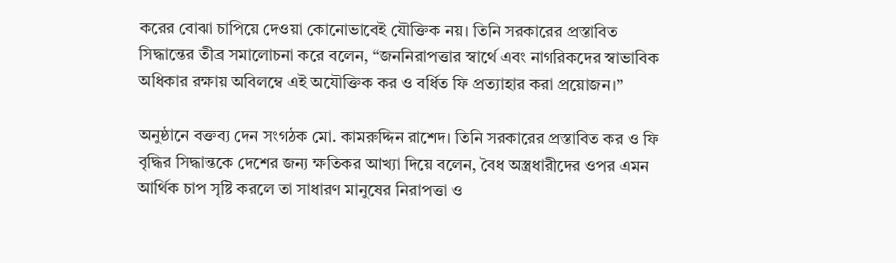করের বোঝা চাপিয়ে দেওয়া কোনোভাবেই যৌক্তিক নয়। তিনি সরকারের প্রস্তাবিত সিদ্ধান্তের তীব্র সমালোচনা করে বলেন, “জননিরাপত্তার স্বার্থে এবং নাগরিকদের স্বাভাবিক অধিকার রক্ষায় অবিলম্বে এই অযৌক্তিক কর ও বর্ধিত ফি প্রত্যাহার করা প্রয়োজন।”

অনুষ্ঠানে বক্তব্য দেন সংগঠক মো. কামরুদ্দিন রাশেদ। তিনি সরকারের প্রস্তাবিত কর ও ফি বৃদ্ধির সিদ্ধান্তকে দেশের জন্য ক্ষতিকর আখ্যা দিয়ে বলেন, বৈধ অস্ত্রধারীদের ওপর এমন আর্থিক চাপ সৃষ্টি করলে তা সাধারণ মানুষের নিরাপত্তা ও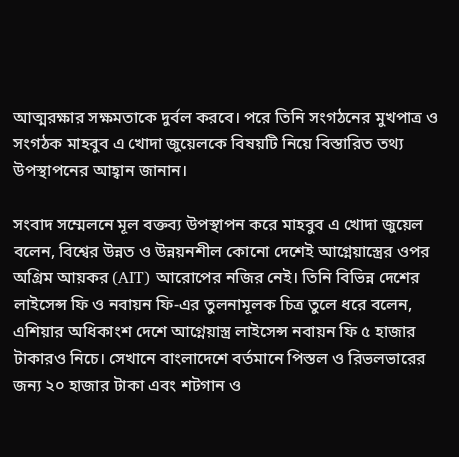আত্মরক্ষার সক্ষমতাকে দুর্বল করবে। পরে তিনি সংগঠনের মুখপাত্র ও সংগঠক মাহবুব এ খোদা জুয়েলকে বিষয়টি নিয়ে বিস্তারিত তথ্য উপস্থাপনের আহ্বান জানান।

সংবাদ সম্মেলনে মূল বক্তব্য উপস্থাপন করে মাহবুব এ খোদা জুয়েল বলেন, বিশ্বের উন্নত ও উন্নয়নশীল কোনো দেশেই আগ্নেয়াস্ত্রের ওপর অগ্রিম আয়কর (AIT) আরোপের নজির নেই। তিনি বিভিন্ন দেশের লাইসেন্স ফি ও নবায়ন ফি-এর তুলনামূলক চিত্র তুলে ধরে বলেন, এশিয়ার অধিকাংশ দেশে আগ্নেয়াস্ত্র লাইসেন্স নবায়ন ফি ৫ হাজার টাকারও নিচে। সেখানে বাংলাদেশে বর্তমানে পিস্তল ও রিভলভারের জন্য ২০ হাজার টাকা এবং শটগান ও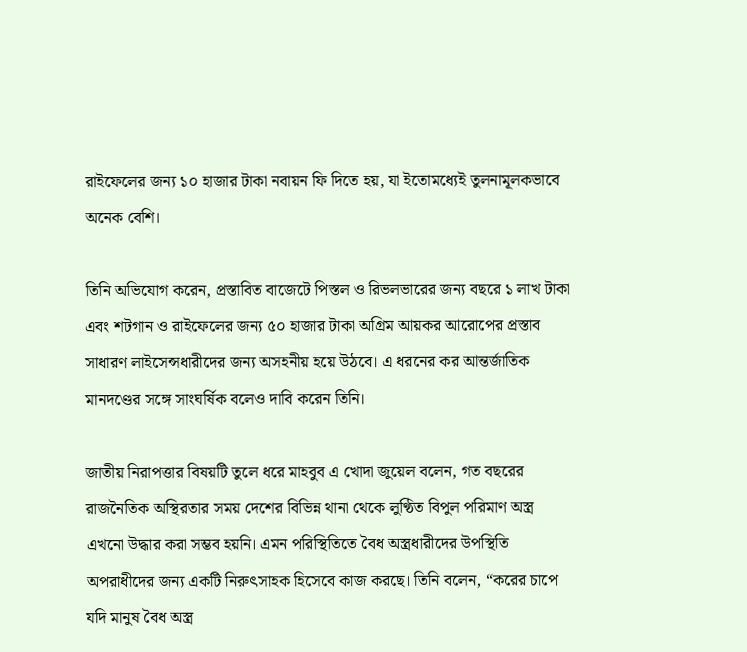রাইফেলের জন্য ১০ হাজার টাকা নবায়ন ফি দিতে হয়, যা ইতোমধ্যেই তুলনামূলকভাবে অনেক বেশি।

তিনি অভিযোগ করেন, প্রস্তাবিত বাজেটে পিস্তল ও রিভলভারের জন্য বছরে ১ লাখ টাকা এবং শটগান ও রাইফেলের জন্য ৫০ হাজার টাকা অগ্রিম আয়কর আরোপের প্রস্তাব সাধারণ লাইসেন্সধারীদের জন্য অসহনীয় হয়ে উঠবে। এ ধরনের কর আন্তর্জাতিক মানদণ্ডের সঙ্গে সাংঘর্ষিক বলেও দাবি করেন তিনি।

জাতীয় নিরাপত্তার বিষয়টি তুলে ধরে মাহবুব এ খোদা জুয়েল বলেন, গত বছরের রাজনৈতিক অস্থিরতার সময় দেশের বিভিন্ন থানা থেকে লুণ্ঠিত বিপুল পরিমাণ অস্ত্র এখনো উদ্ধার করা সম্ভব হয়নি। এমন পরিস্থিতিতে বৈধ অস্ত্রধারীদের উপস্থিতি অপরাধীদের জন্য একটি নিরুৎসাহক হিসেবে কাজ করছে। তিনি বলেন, “করের চাপে যদি মানুষ বৈধ অস্ত্র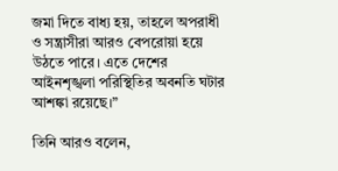জমা দিতে বাধ্য হয়, তাহলে অপরাধী ও সন্ত্রাসীরা আরও বেপরোয়া হয়ে উঠতে পারে। এতে দেশের আইনশৃঙ্খলা পরিস্থিতির অবনতি ঘটার আশঙ্কা রয়েছে।”

তিনি আরও বলেন,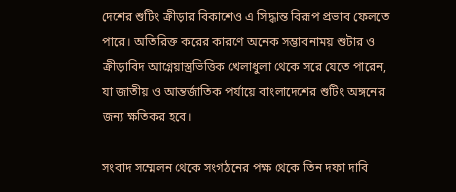দেশের শুটিং ক্রীড়ার বিকাশেও এ সিদ্ধান্ত বিরূপ প্রভাব ফেলতে পারে। অতিরিক্ত করের কারণে অনেক সম্ভাবনাময় শুটার ও ক্রীড়াবিদ আগ্নেয়াস্ত্রভিত্তিক খেলাধুলা থেকে সরে যেতে পারেন, যা জাতীয় ও আন্তর্জাতিক পর্যায়ে বাংলাদেশের শুটিং অঙ্গনের জন্য ক্ষতিকর হবে।

সংবাদ সম্মেলন থেকে সংগঠনের পক্ষ থেকে তিন দফা দাবি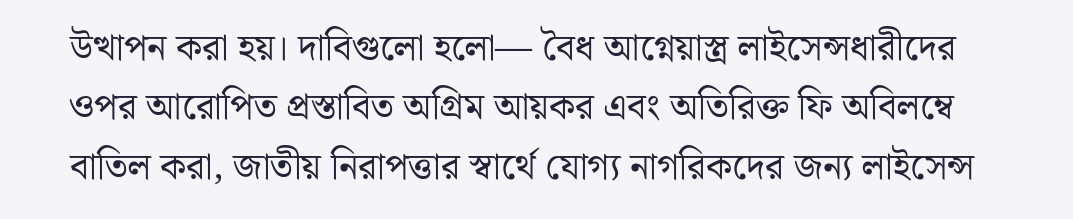উত্থাপন করা হয়। দাবিগুলো হলো— বৈধ আগ্নেয়াস্ত্র লাইসেন্সধারীদের ওপর আরোপিত প্রস্তাবিত অগ্রিম আয়কর এবং অতিরিক্ত ফি অবিলম্বে বাতিল করা, জাতীয় নিরাপত্তার স্বার্থে যোগ্য নাগরিকদের জন্য লাইসেন্স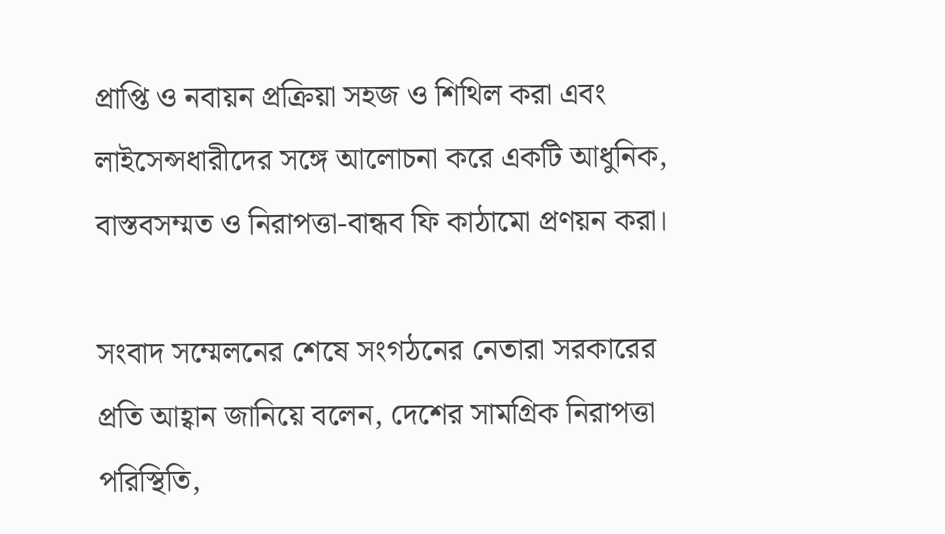প্রাপ্তি ও নবায়ন প্রক্রিয়া সহজ ও শিথিল করা এবং লাইসেন্সধারীদের সঙ্গে আলোচনা করে একটি আধুনিক, বাস্তবসম্মত ও নিরাপত্তা-বান্ধব ফি কাঠামো প্রণয়ন করা।

সংবাদ সম্মেলনের শেষে সংগঠনের নেতারা সরকারের প্রতি আহ্বান জানিয়ে বলেন, দেশের সামগ্রিক নিরাপত্তা পরিস্থিতি,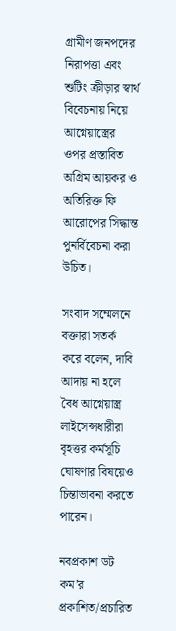গ্রামীণ জনপদের নিরাপত্তা এবং শুটিং ক্রীড়ার স্বার্থ বিবেচনায় নিয়ে আগ্নেয়াস্ত্রের ওপর প্রস্তাবিত অগ্রিম আয়কর ও অতিরিক্ত ফি আরোপের সিদ্ধান্ত পুনর্বিবেচনা করা উচিত।

সংবাদ সম্মেলনে বক্তারা সতর্ক করে বলেন, দাবি আদায় না হলে বৈধ আগ্নেয়াস্ত্র লাইসেন্সধারীরা বৃহত্তর কর্মসূচি ঘোষণার বিষয়েও চিন্তাভাবনা করতে পারেন।

নবপ্রকাশ ডট কম’র প্রকাশিত/প্রচারিত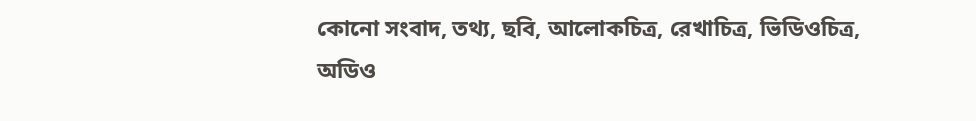কোনো সংবাদ, তথ্য, ছবি, আলোকচিত্র, রেখাচিত্র, ভিডিওচিত্র, অডিও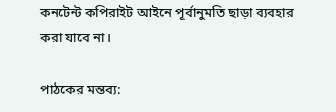কনটেন্ট কপিরাইট আইনে পূর্বানুমতি ছাড়া ব্যবহার করা যাবে না।

পাঠকের মন্তব্য: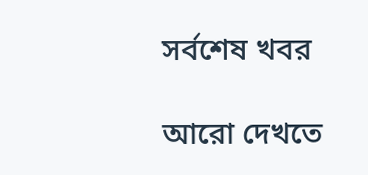সর্বশেষ খবর

আরো দেখতে